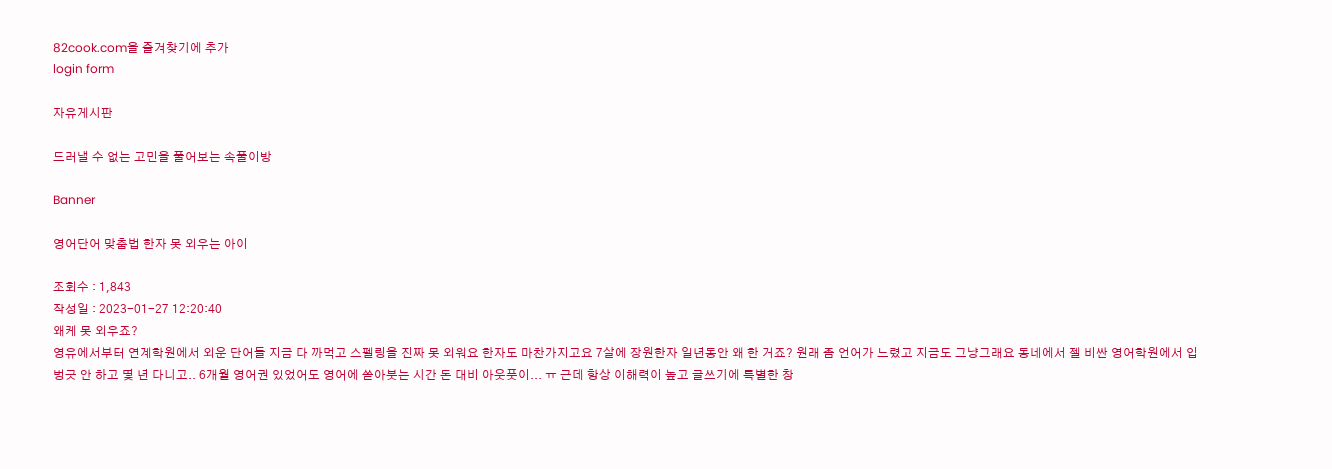82cook.com을 즐겨찾기에 추가
login form

자유게시판

드러낼 수 없는 고민을 풀어보는 속풀이방

Banner

영어단어 맞춤법 한자 못 외우는 아이

조회수 : 1,843
작성일 : 2023-01-27 12:20:40
왜케 못 외우죠?
영유에서부터 연계학원에서 외운 단어들 지금 다 까먹고 스펠링을 진짜 못 외워요 한자도 마찬가지고요 7살에 장원한자 일년동안 왜 한 거죠? 원래 좀 언어가 느렸고 지금도 그냥그래요 동네에서 젤 비싼 영어학원에서 입 벙긋 안 하고 몇 년 다니고.. 6개월 영어권 있었어도 영어에 쏟아붓는 시간 돈 대비 아웃풋이... ㅠ 근데 항상 이해력이 높고 글쓰기에 특별한 창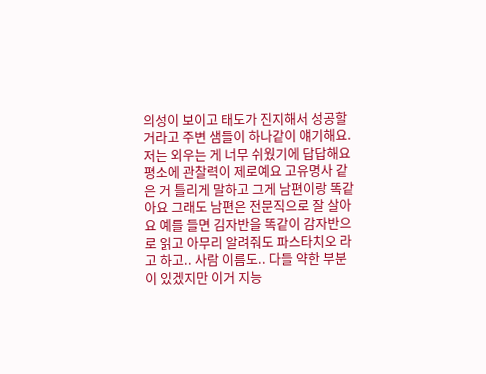의성이 보이고 태도가 진지해서 성공할 거라고 주변 샘들이 하나같이 얘기해요. 저는 외우는 게 너무 쉬웠기에 답답해요
평소에 관찰력이 제로예요 고유명사 같은 거 틀리게 말하고 그게 남편이랑 똑같아요 그래도 남편은 전문직으로 잘 살아요 예를 들면 김자반을 똑같이 감자반으로 읽고 아무리 알려줘도 파스타치오 라고 하고.. 사람 이름도.. 다들 약한 부분이 있겠지만 이거 지능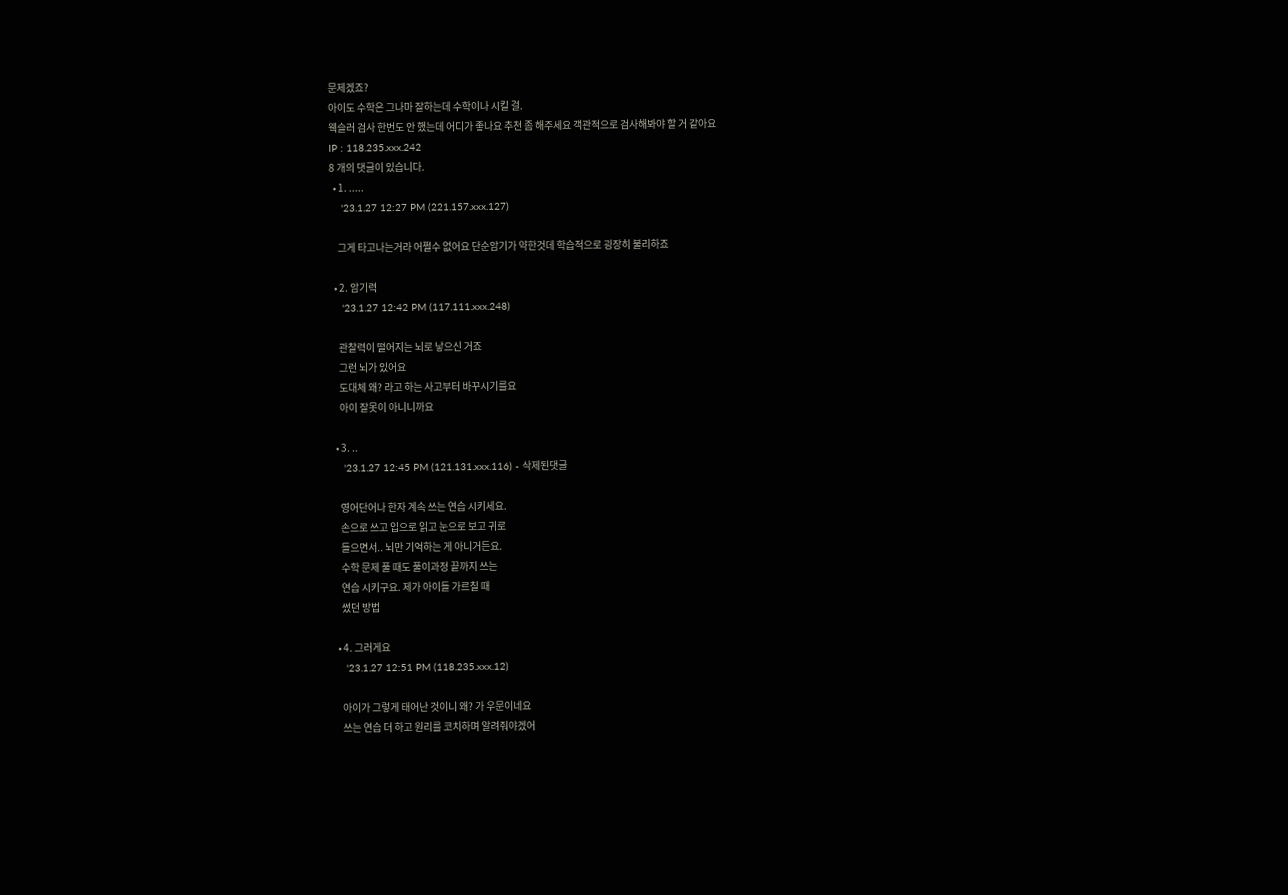문제겠죠?
아이도 수학은 그나마 잘하는데 수학이나 시킬 걸.
웩슬러 검사 한번도 안 했는데 어디가 좋나요 추천 좀 해주세요 객관적으로 검사해봐야 할 거 같아요
IP : 118.235.xxx.242
8 개의 댓글이 있습니다.
  • 1. .....
    '23.1.27 12:27 PM (221.157.xxx.127)

    그게 타고나는거라 어쩔수 없어요 단순암기가 약한것데 학습적으로 굉장히 불리하죠

  • 2. 암기력
    '23.1.27 12:42 PM (117.111.xxx.248)

    관찰력이 떨어지는 뇌로 낳으신 거죠
    그런 뇌가 있어요
    도대체 왜? 라고 하는 사고부터 바꾸시기를요
    아이 잘못이 아니니까요

  • 3. ..
    '23.1.27 12:45 PM (121.131.xxx.116) - 삭제된댓글

    영어단어나 한자 계속 쓰는 연습 시키세요.
    손으로 쓰고 입으로 읽고 눈으로 보고 귀로
    들으면서.. 뇌만 기억하는 게 아니거든요.
    수학 문제 풀 때도 풀이과정 끝까지 쓰는
    연습 시키구요. 제가 아이들 가르칠 때
    썼던 방법

  • 4. 그러게요
    '23.1.27 12:51 PM (118.235.xxx.12)

    아이가 그렇게 태어난 것이니 왜? 가 우문이네요
    쓰는 연습 더 하고 원리를 코치하며 알려줘야겠어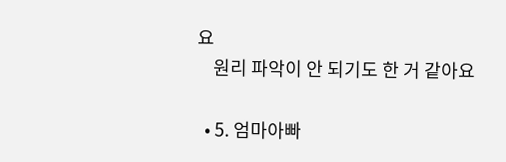요
    원리 파악이 안 되기도 한 거 같아요

  • 5. 엄마아빠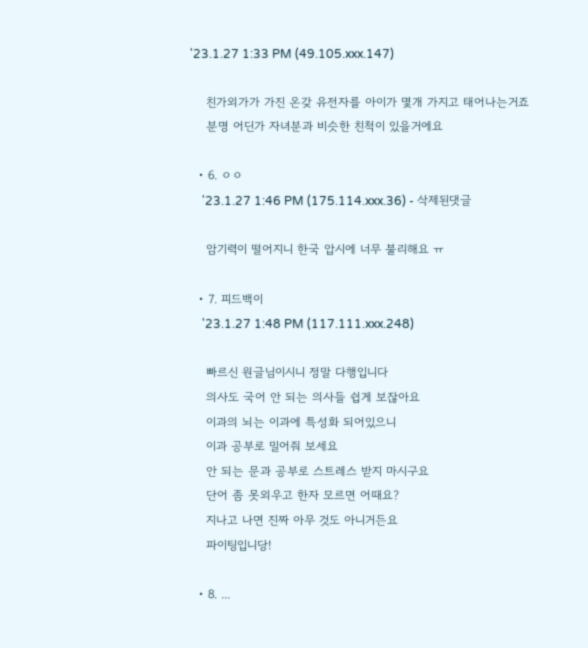'23.1.27 1:33 PM (49.105.xxx.147)

    친가외가가 가진 온갖 유전자를 아이가 몇개 가지고 태어나는거죠
    분명 어딘가 자녀분과 비슷한 친척이 있을거에요

  • 6. ㅇㅇ
    '23.1.27 1:46 PM (175.114.xxx.36) - 삭제된댓글

    암기력이 떨어지니 한국 압시에 너무 불리해요 ㅠ

  • 7. 피드백이
    '23.1.27 1:48 PM (117.111.xxx.248)

    빠르신 원글님이시니 정말 다행입니다
    의사도 국어 안 되는 의사들 쉽게 보잖아요
    이과의 뇌는 이과에 특성화 되어있으니
    이과 공부로 밀어줘 보세요
    안 되는 문과 공부로 스트레스 받지 마시구요
    단어 좀 못외우고 한자 모르면 어때요?
    지나고 나면 진짜 아무 것도 아니거든요
    파이팅입니당!

  • 8. ...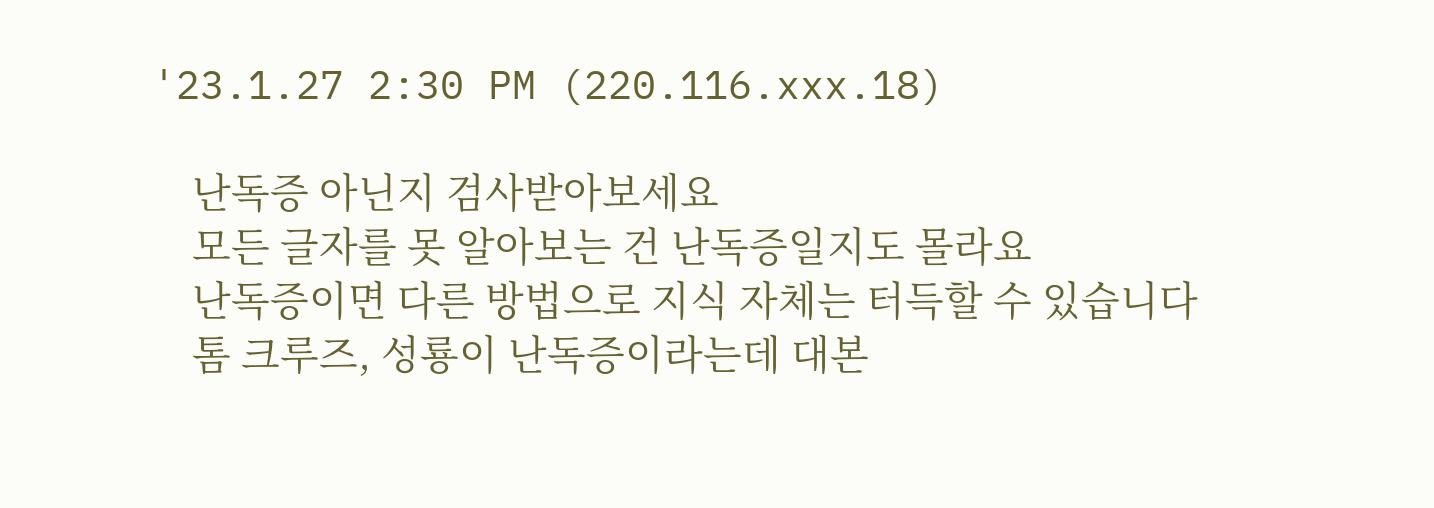'23.1.27 2:30 PM (220.116.xxx.18)

    난독증 아닌지 검사받아보세요
    모든 글자를 못 알아보는 건 난독증일지도 몰라요
    난독증이면 다른 방법으로 지식 자체는 터득할 수 있습니다
    톰 크루즈, 성룡이 난독증이라는데 대본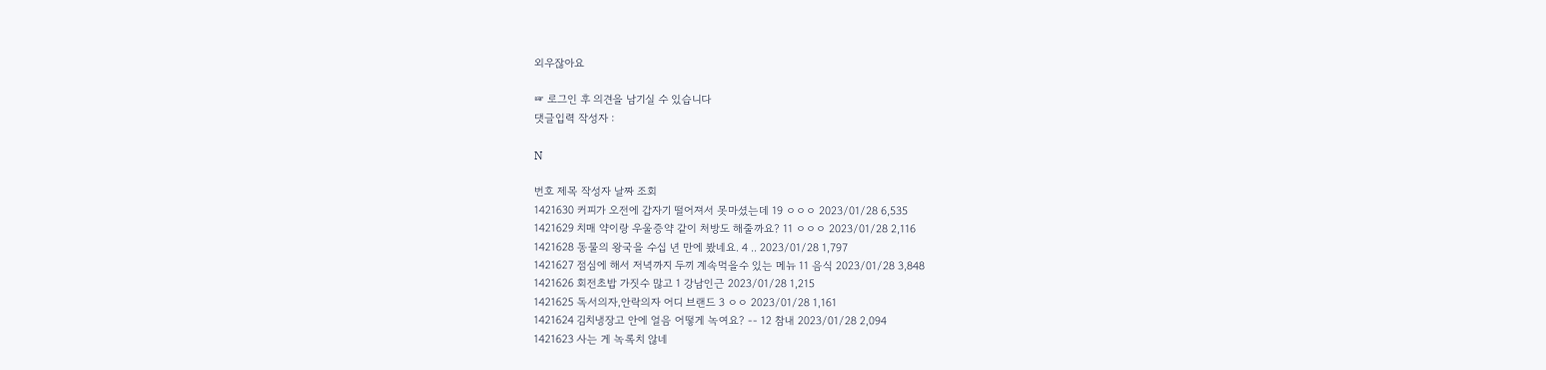외우잖아요

☞ 로그인 후 의견을 남기실 수 있습니다
댓글입력 작성자 :

N

번호 제목 작성자 날짜 조회
1421630 커피가 오전에 갑자기 떨어져서 못마셨는데 19 ㅇㅇㅇ 2023/01/28 6,535
1421629 치매 약이랑 우울증약 같이 처방도 해줄까요? 11 ㅇㅇㅇ 2023/01/28 2,116
1421628 동물의 왕국을 수십 년 만에 봤네요. 4 .. 2023/01/28 1,797
1421627 점심에 해서 저녁까지 두끼 계속먹을수 있는 메뉴 11 음식 2023/01/28 3,848
1421626 회전초밥 가짓수 많고 1 강남인근 2023/01/28 1,215
1421625 독서의자,안락의자 어디 브랜드 3 ㅇㅇ 2023/01/28 1,161
1421624 김치냉장고 안에 얼음 어떻게 녹여요? -- 12 참내 2023/01/28 2,094
1421623 사는 게 녹록치 않네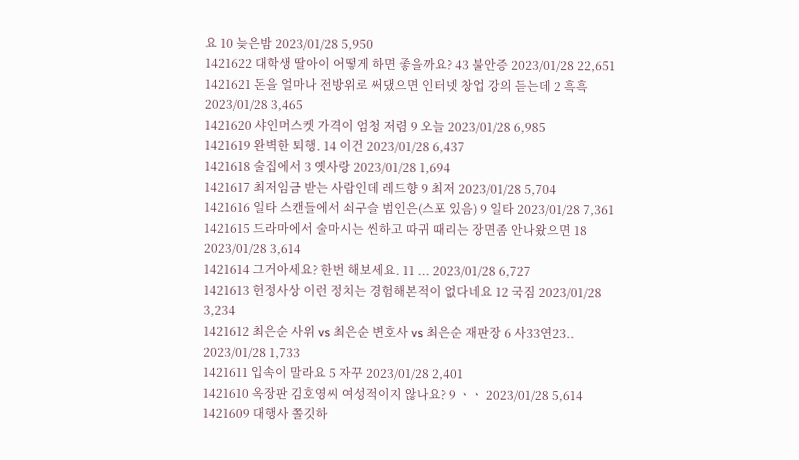요 10 늦은밤 2023/01/28 5,950
1421622 대학생 딸아이 어떻게 하면 좋을까요? 43 불안증 2023/01/28 22,651
1421621 돈을 얼마나 전방위로 써댔으면 인터넷 창업 강의 듣는데 2 흑흑 2023/01/28 3,465
1421620 샤인머스켓 가격이 엄청 저렴 9 오늘 2023/01/28 6,985
1421619 완벽한 퇴행. 14 이건 2023/01/28 6,437
1421618 술집에서 3 옛사랑 2023/01/28 1,694
1421617 최저임금 받는 사람인데 레드향 9 최저 2023/01/28 5,704
1421616 일타 스캔들에서 쇠구슬 범인은(스포 있음) 9 일타 2023/01/28 7,361
1421615 드라마에서 술마시는 씬하고 따귀 때리는 장면좀 안나왔으면 18 2023/01/28 3,614
1421614 그거아세요? 한번 해보세요. 11 ... 2023/01/28 6,727
1421613 헌정사상 이런 정치는 경험해본적이 없다네요 12 국짐 2023/01/28 3,234
1421612 최은순 사위 vs 최은순 변호사 vs 최은순 재판장 6 사33연23.. 2023/01/28 1,733
1421611 입속이 말라요 5 자꾸 2023/01/28 2,401
1421610 옥장판 김호영씨 여성적이지 않나요? 9 ㆍㆍ 2023/01/28 5,614
1421609 대행사 쫄깃하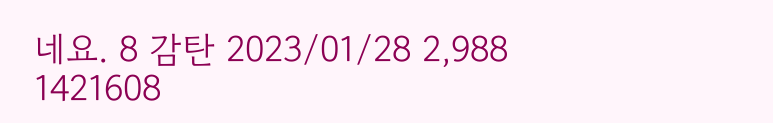네요. 8 감탄 2023/01/28 2,988
1421608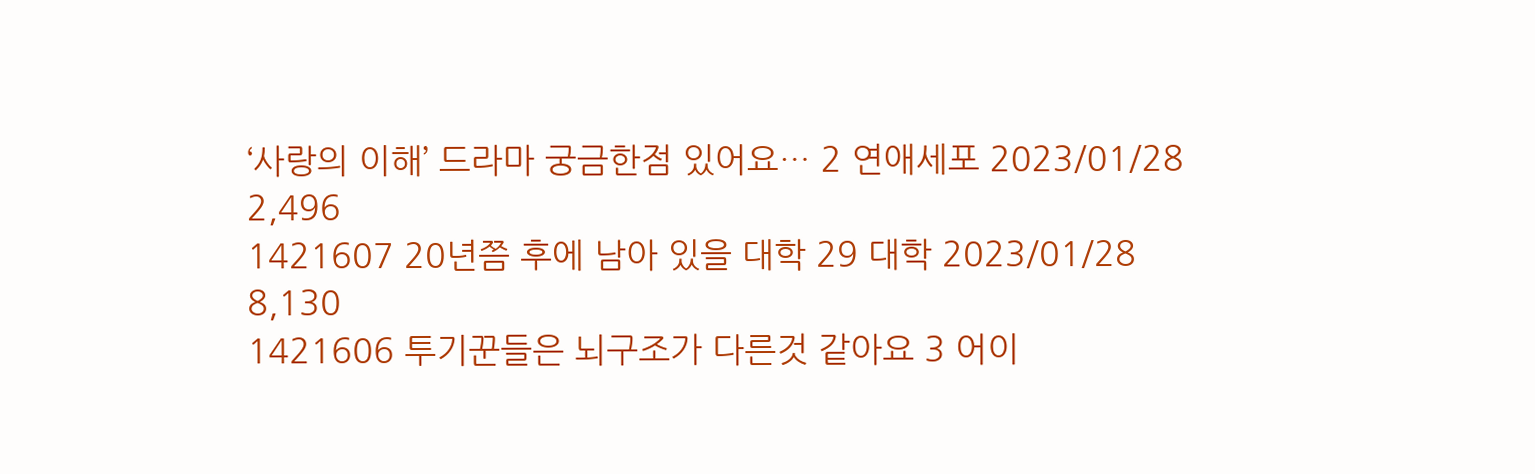‘사랑의 이해’ 드라마 궁금한점 있어요… 2 연애세포 2023/01/28 2,496
1421607 20년쯤 후에 남아 있을 대학 29 대학 2023/01/28 8,130
1421606 투기꾼들은 뇌구조가 다른것 같아요 3 어이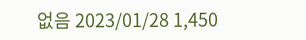없음 2023/01/28 1,450